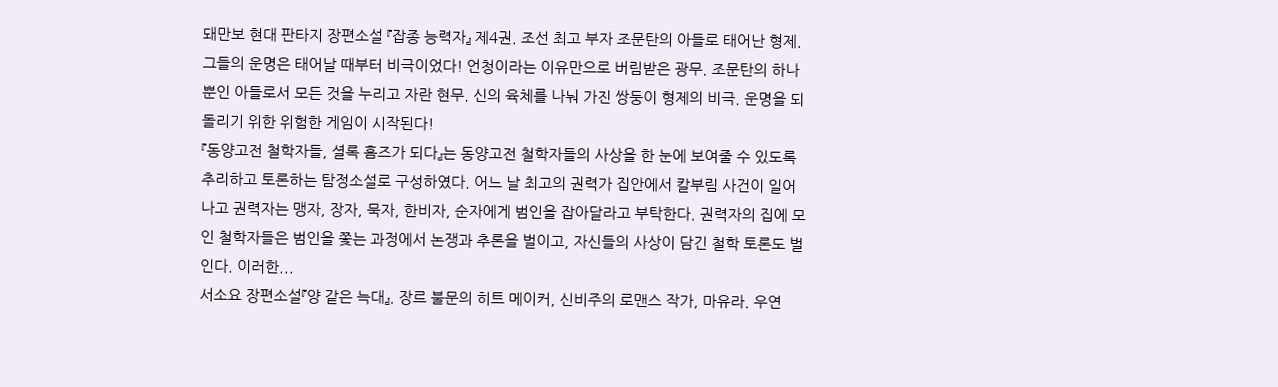돼만보 현대 판타지 장편소설 『잡종 능력자』 제4권. 조선 최고 부자 조문탄의 아들로 태어난 형제. 그들의 운명은 태어날 때부터 비극이었다! 언청이라는 이유만으로 버림받은 광무. 조문탄의 하나뿐인 아들로서 모든 것을 누리고 자란 현무. 신의 육체를 나눠 가진 쌍둥이 형제의 비극. 운명을 되돌리기 위한 위험한 게임이 시작된다!
『동양고전 철학자들, 셜록 홈즈가 되다』는 동양고전 철학자들의 사상을 한 눈에 보여줄 수 있도록 추리하고 토론하는 탐정소설로 구성하였다. 어느 날 최고의 권력가 집안에서 칼부림 사건이 일어나고 권력자는 맹자, 장자, 묵자, 한비자, 순자에게 범인을 잡아달라고 부탁한다. 권력자의 집에 모인 철학자들은 범인을 쫓는 과정에서 논쟁과 추론을 벌이고, 자신들의 사상이 담긴 철학 토론도 벌인다. 이러한...
서소요 장편소설『양 같은 늑대』. 장르 불문의 히트 메이커, 신비주의 로맨스 작가, 마유라. 우연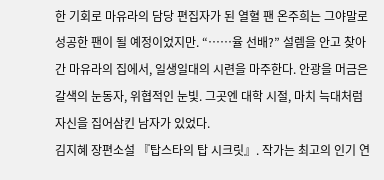한 기회로 마유라의 담당 편집자가 된 열혈 팬 온주희는 그야말로 성공한 팬이 될 예정이었지만. “……율 선배?” 설렘을 안고 찾아간 마유라의 집에서, 일생일대의 시련을 마주한다. 안광을 머금은 갈색의 눈동자, 위협적인 눈빛. 그곳엔 대학 시절, 마치 늑대처럼 자신을 집어삼킨 남자가 있었다.
김지혜 장편소설 『탑스타의 탑 시크릿』. 작가는 최고의 인기 연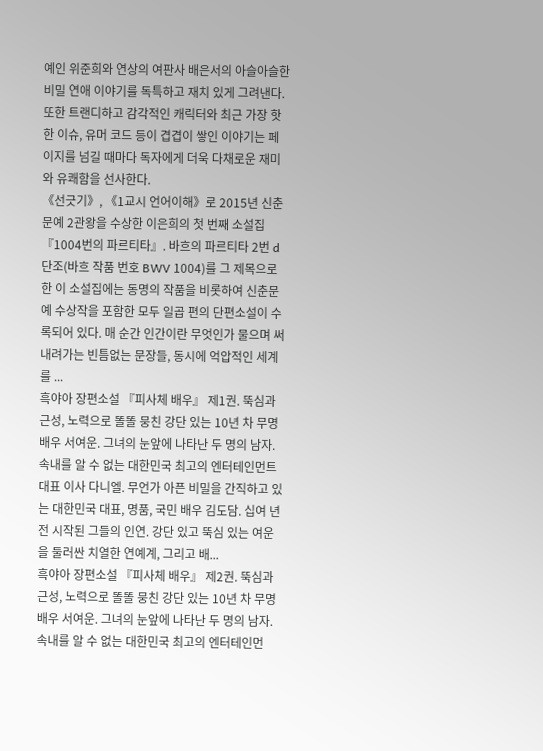예인 위준희와 연상의 여판사 배은서의 아슬아슬한 비밀 연애 이야기를 독특하고 재치 있게 그려낸다. 또한 트랜디하고 감각적인 캐릭터와 최근 가장 핫한 이슈, 유머 코드 등이 겹겹이 쌓인 이야기는 페이지를 넘길 때마다 독자에게 더욱 다채로운 재미와 유쾌함을 선사한다.
《선긋기》, 《1교시 언어이해》로 2015년 신춘문예 2관왕을 수상한 이은희의 첫 번째 소설집 『1004번의 파르티타』. 바흐의 파르티타 2번 d단조(바흐 작품 번호 BWV 1004)를 그 제목으로 한 이 소설집에는 동명의 작품을 비롯하여 신춘문예 수상작을 포함한 모두 일곱 편의 단편소설이 수록되어 있다. 매 순간 인간이란 무엇인가 물으며 써내려가는 빈틈없는 문장들, 동시에 억압적인 세계를 ...
흑야아 장편소설 『피사체 배우』 제1권. 뚝심과 근성, 노력으로 똘똘 뭉친 강단 있는 10년 차 무명 배우 서여운. 그녀의 눈앞에 나타난 두 명의 남자. 속내를 알 수 없는 대한민국 최고의 엔터테인먼트 대표 이사 다니엘. 무언가 아픈 비밀을 간직하고 있는 대한민국 대표, 명품, 국민 배우 김도담. 십여 년 전 시작된 그들의 인연. 강단 있고 뚝심 있는 여운을 둘러싼 치열한 연예계, 그리고 배...
흑야아 장편소설 『피사체 배우』 제2권. 뚝심과 근성, 노력으로 똘똘 뭉친 강단 있는 10년 차 무명 배우 서여운. 그녀의 눈앞에 나타난 두 명의 남자. 속내를 알 수 없는 대한민국 최고의 엔터테인먼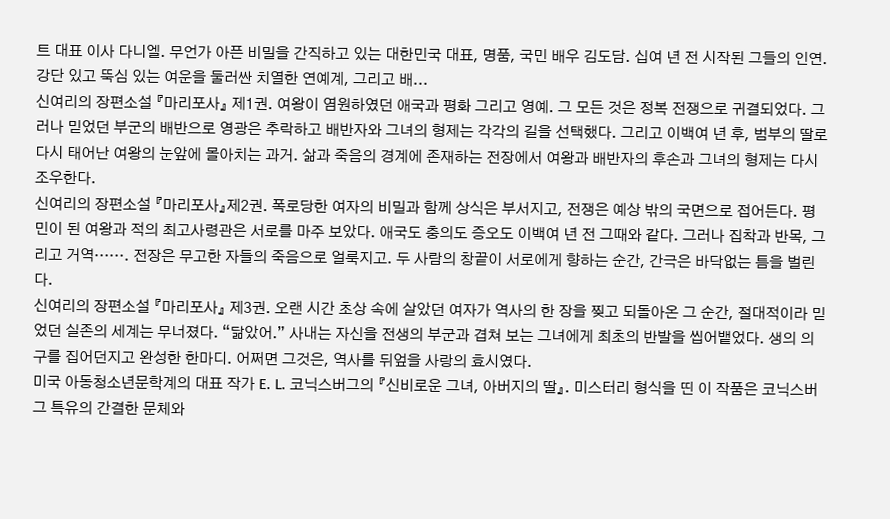트 대표 이사 다니엘. 무언가 아픈 비밀을 간직하고 있는 대한민국 대표, 명품, 국민 배우 김도담. 십여 년 전 시작된 그들의 인연. 강단 있고 뚝심 있는 여운을 둘러싼 치열한 연예계, 그리고 배...
신여리의 장편소설 『마리포사』 제1권. 여왕이 염원하였던 애국과 평화 그리고 영예. 그 모든 것은 정복 전쟁으로 귀결되었다. 그러나 믿었던 부군의 배반으로 영광은 추락하고 배반자와 그녀의 형제는 각각의 길을 선택했다. 그리고 이백여 년 후, 범부의 딸로 다시 태어난 여왕의 눈앞에 몰아치는 과거. 삶과 죽음의 경계에 존재하는 전장에서 여왕과 배반자의 후손과 그녀의 형제는 다시 조우한다.
신여리의 장편소설 『마리포사』제2권. 폭로당한 여자의 비밀과 함께 상식은 부서지고, 전쟁은 예상 밖의 국면으로 접어든다. 평민이 된 여왕과 적의 최고사령관은 서로를 마주 보았다. 애국도 충의도 증오도 이백여 년 전 그때와 같다. 그러나 집착과 반목, 그리고 거역……. 전장은 무고한 자들의 죽음으로 얼룩지고. 두 사람의 창끝이 서로에게 향하는 순간, 간극은 바닥없는 틈을 벌린다.
신여리의 장편소설 『마리포사』 제3권. 오랜 시간 초상 속에 살았던 여자가 역사의 한 장을 찢고 되돌아온 그 순간, 절대적이라 믿었던 실존의 세계는 무너졌다. “닮았어.” 사내는 자신을 전생의 부군과 겹쳐 보는 그녀에게 최초의 반발을 씹어뱉었다. 생의 의구를 집어던지고 완성한 한마디. 어쩌면 그것은, 역사를 뒤엎을 사랑의 효시였다.
미국 아동청소년문학계의 대표 작가 E. L. 코닉스버그의 『신비로운 그녀, 아버지의 딸』. 미스터리 형식을 띤 이 작품은 코닉스버그 특유의 간결한 문체와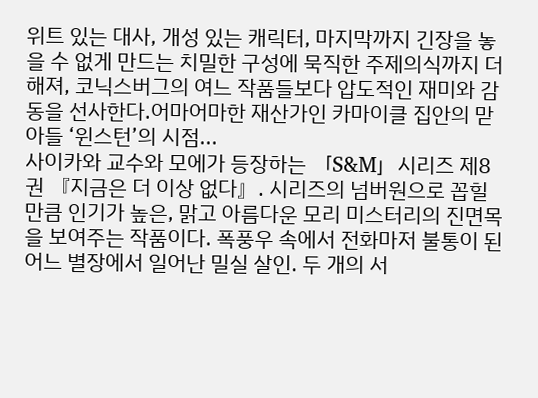위트 있는 대사, 개성 있는 캐릭터, 마지막까지 긴장을 놓을 수 없게 만드는 치밀한 구성에 묵직한 주제의식까지 더해져, 코닉스버그의 여느 작품들보다 압도적인 재미와 감동을 선사한다.어마어마한 재산가인 카마이클 집안의 맏아들 ‘윈스턴’의 시점...
사이카와 교수와 모에가 등장하는 「S&M」시리즈 제8권 『지금은 더 이상 없다』. 시리즈의 넘버원으로 꼽힐 만큼 인기가 높은, 맑고 아름다운 모리 미스터리의 진면목을 보여주는 작품이다. 폭풍우 속에서 전화마저 불통이 된 어느 별장에서 일어난 밀실 살인. 두 개의 서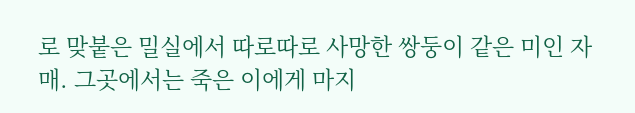로 맞붙은 밀실에서 따로따로 사망한 쌍둥이 같은 미인 자매. 그곳에서는 죽은 이에게 마지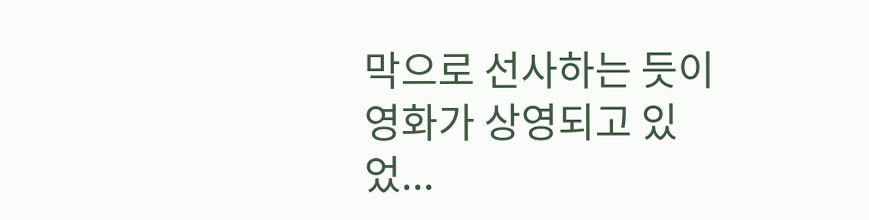막으로 선사하는 듯이 영화가 상영되고 있었...